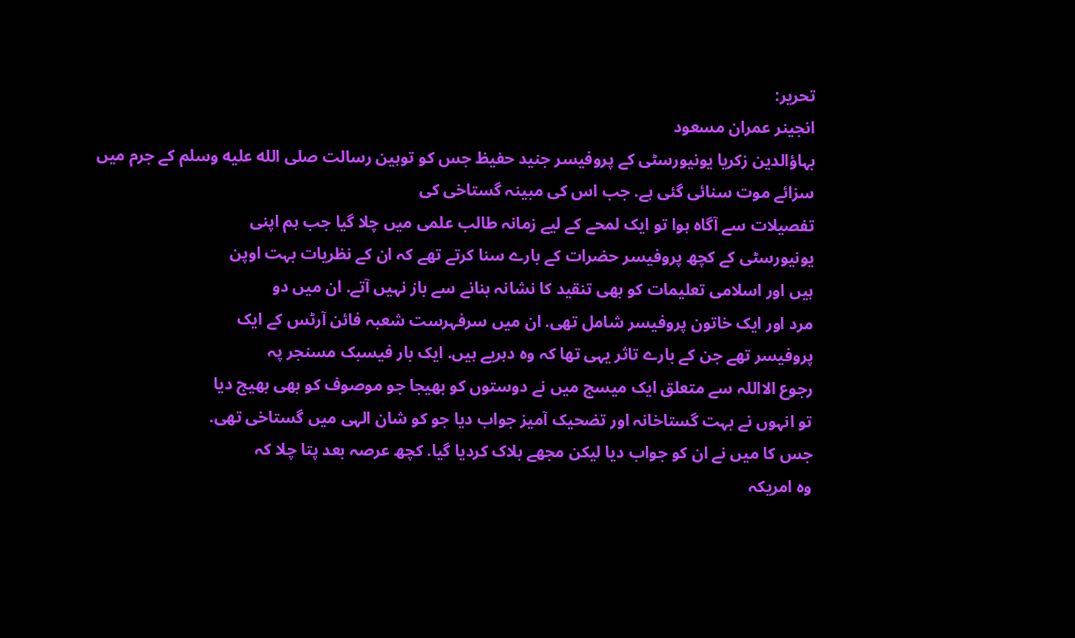تحریر:
انجینر عمران مسعود
بہاؤالدین زکریا یونیورسٹی کے پروفیسر جنید حفیظ جس کو توہین رسالت صلى الله عليه وسلم کے جرم میں سزائے موت سنائی گئی ہے. جب اس کی مبینہ گستاخی کی
تفصیلات سے آگاہ ہوا تو ایک لمحے کے لیے زمانہ طالب علمی میں چلا گیا جب ہم اپنی
یونیورسٹی کے کچھ پروفیسر حضرات کے بارے سنا کرتے تھے کہ ان کے نظریات بہت اوپن
ہیں اور اسلامی تعلیمات کو بھی تنقید کا نشانہ بنانے سے باز نہیں آتے. ان میں دو
مرد اور ایک خاتون پروفیسر شامل تھی. ان میں سرفہرست شعبہ فائن آرٹس کے ایک
پروفیسر تھے جن کے بارے تاثر یہی تھا کہ وہ دہریے ہیں. ایک بار فیسبک مسنجر پہ
رجوع الااللہ سے متعلق ایک میسج میں نے دوستوں کو بھیجا جو موصوف کو بھی بھیج دیا
تو انہوں نے بہت گستاخانہ اور تضحیک آمیز جواب دیا جو کو شان الہی میں گستاخی تھی.
جس کا میں نے ان کو جواب دیا لیکن مجھے بلاک کردیا گیا. کچھ عرصہ بعد پتا چلا کہ
وہ امریکہ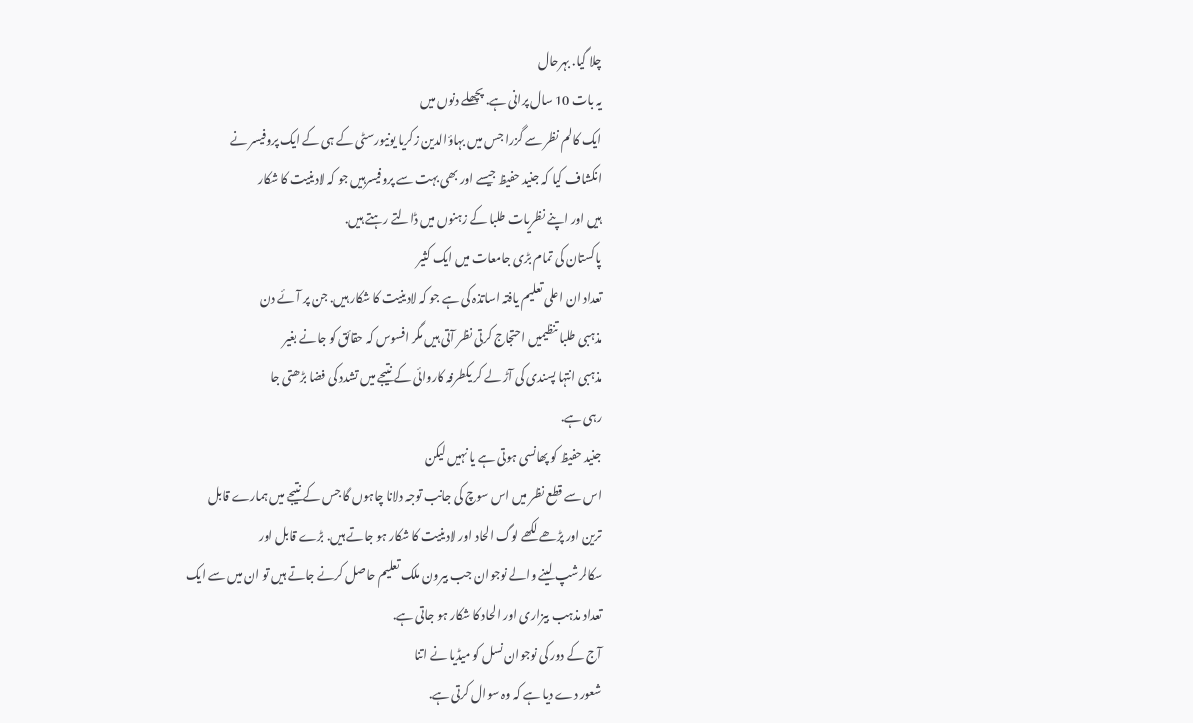چلا گیا. بہرحال
یہ بات 10 سال پرانی ہے. پچھلے دنوں میں
ایک کالم نظر سے گزرا جس میں بہاؤالدین زکریا یونیورسٹی کے ہی کے ایک پروفیسر نے
انکشاف کیا کہ جنید حفیظ جیسے اور بھی بہت سے پروفیسرہیں جو کہ لادینیت کا شکار
ہیں اور اپنے نظریات طلبا کے زہنوں میں ڈالتے رہتے ہیں.
پاکستان کی تمام بڑی جامعات میں ایک کثیر
تعداد ان اعلی تعلیم یافتہ اساتذہ کی ہے جو کہ لادینیت کا شکار ہیں. جن پر آئے دن
مذہبی طلبا تنظیمیں احتجاج کرتی نظر آتی ہیں مگر افسوس کہ حقائق کو جانے بغیر
مذہبی انتہا پسندی کی آڑ لے کر یکطرفہ کاروائی کے نتیجے میں تشدد کی فضا بڑھتی جا
رہی ہے.
جنید حفیظ کو پھانسی ہوتی ہے یا نہیں لیکن
اس سے قطع نظر میں اس سوچ کی جانب توجہ دلانا چاہوں گا جس کے نتیجے میں ہمارے قابل
ترین اور پڑھے لکھے لوگ الحاد اور لادینیت کا شکار ہو جاتے ہیں. بڑے قابل اور
سکالرشپ لینے والے نوجوان جب بیرون ملک تعلیم حاصل کرنے جاتے ہیں تو ان میں سے ایک
تعداد مذہب بیزاری اور الحاد کا شکار ہو جاتی ہے.
آج کے دور کی نوجوان نسل کو میڈیا نے اتنا
شعور دے دیا ہے کہ وہ سوال کرتی ہے.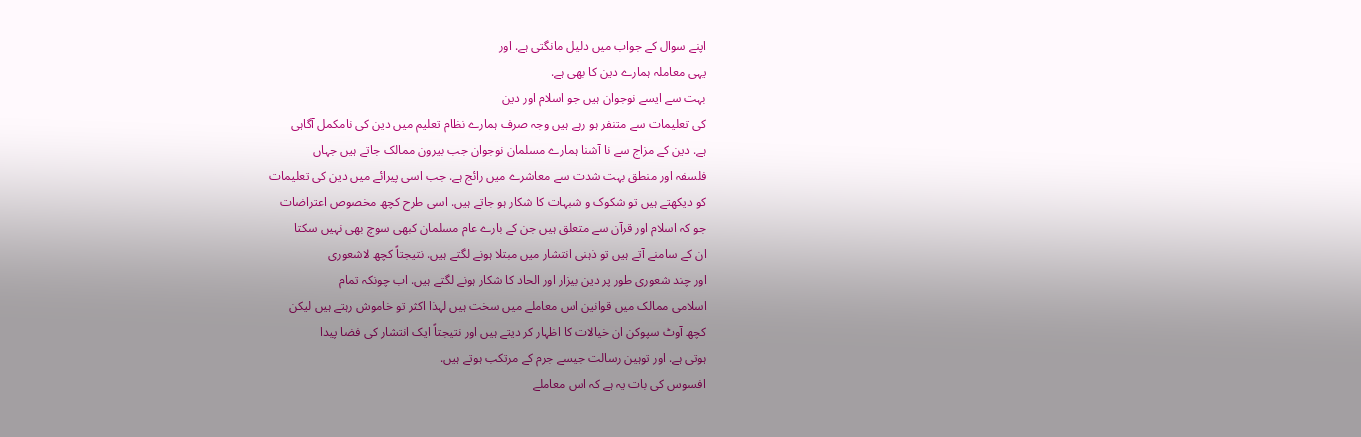اپنے سوال کے جواب میں دلیل مانگتی ہے. اور
یہی معاملہ ہمارے دین کا بھی ہے.
بہت سے ایسے نوجوان ہیں جو اسلام اور دین
کی تعلیمات سے متنفر ہو رہے ہیں وجہ صرف ہمارے نظام تعلیم میں دین کی نامکمل آگاہی
ہے. دین کے مزاج سے نا آشنا ہمارے مسلمان نوجوان جب بیرون ممالک جاتے ہیں جہاں
فلسفہ اور منطق بہت شدت سے معاشرے میں رائج ہے. جب اسی پیرائے میں دین کی تعلیمات
کو دیکھتے ہیں تو شکوک و شبہات کا شکار ہو جاتے ہیں. اسی طرح کچھ مخصوص اعتراضات
جو کہ اسلام اور قرآن سے متعلق ہیں جن کے بارے عام مسلمان کبھی سوچ بھی نہیں سکتا
ان کے سامنے آتے ہیں تو ذہنی انتشار میں مبتلا ہونے لگتے ہیں. نتیجتاً کچھ لاشعوری
اور چند شعوری طور پر دین بیزار اور الحاد کا شکار ہونے لگتے ہیں. اب چونکہ تمام
اسلامی ممالک میں قوانین اس معاملے میں سخت ہیں لہذا اکثر تو خاموش رہتے ہیں لیکن
کچھ آوٹ سپوکن ان خیالات کا اظہار کر دیتے ہیں اور نتیجتاً ایک انتشار کی فضا پیدا
ہوتی ہے. اور توہین رسالت جیسے جرم کے مرتکب ہوتے ہیں.
افسوس کی بات یہ ہے کہ اس معاملے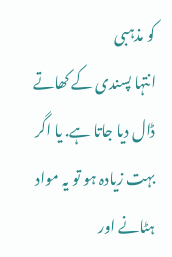کو مذہبی
انتہا پسندی کے کھاتے ڈال دیا جاتا ہے. یا اگر بہت زیادہ ہو تو یہ مواد ہٹانے اور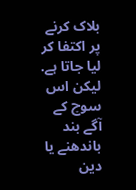بلاک کرنے پر اکتفا کر لیا جاتا ہے. لیکن اس سوچ کے آگے بند باندھنے یا دین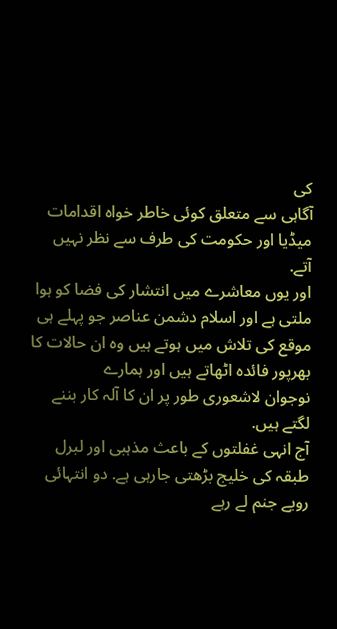کی
آگاہی سے متعلق کوئی خاطر خواہ اقدامات میڈیا اور حکومت کی طرف سے نظر نہیں آتے.
اور یوں معاشرے میں انتشار کی فضا کو ہوا ملتی ہے اور اسلام دشمن عناصر جو پہلے ہی
موقع کی تلاش میں ہوتے ہیں وہ ان حالات کا بھرپور فائدہ اٹھاتے ہیں اور ہمارے
نوجوان لاشعوری طور پر ان کا آلہ کار بننے لگتے ہیں.
آج انہی غفلتوں کے باعث مذہبی اور لبرل
طبقہ کی خلیج بڑھتی جارہی ہے. دو انتہائی رویے جنم لے رہے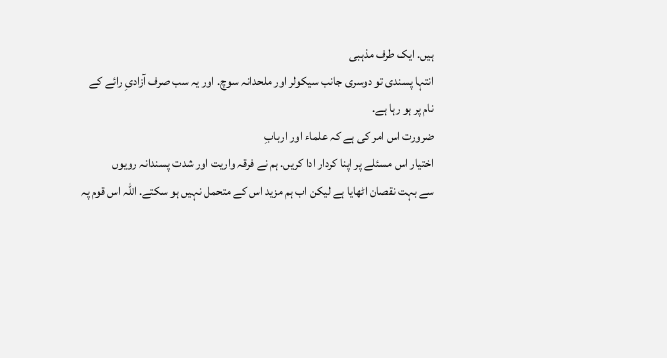ہیں. ایک طرف مذہبی
انتہا پسندی تو دوسری جانب سیکولر اور ملحدانہ سوچ. اور یہ سب صرف آزادیِ رائے کے
نام پر ہو رہا ہے.
ضرورت اس امر کی ہے کہ علماء اور اربابِ
اختیار اس مسئلے پر اپنا کردار ادا کریں. ہم نے فرقہ واریت اور شدت پسندانہ رویوں
سے بہت نقصان اٹھایا ہے لیکن اب ہم مزید اس کے متحمل نہیں ہو سکتے. اللہ اس قوم پہ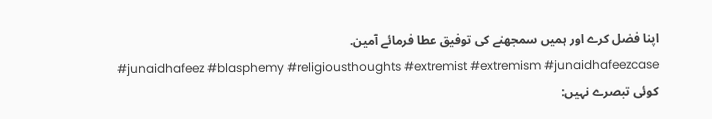اپنا فضل کرے اور ہمیں سمجھنے کی توفیق عطا فرمائے آمین.
#junaidhafeez #blasphemy #religiousthoughts #extremist #extremism #junaidhafeezcase
کوئی تبصرے نہیں: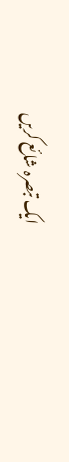ایک تبصرہ شائع کریں